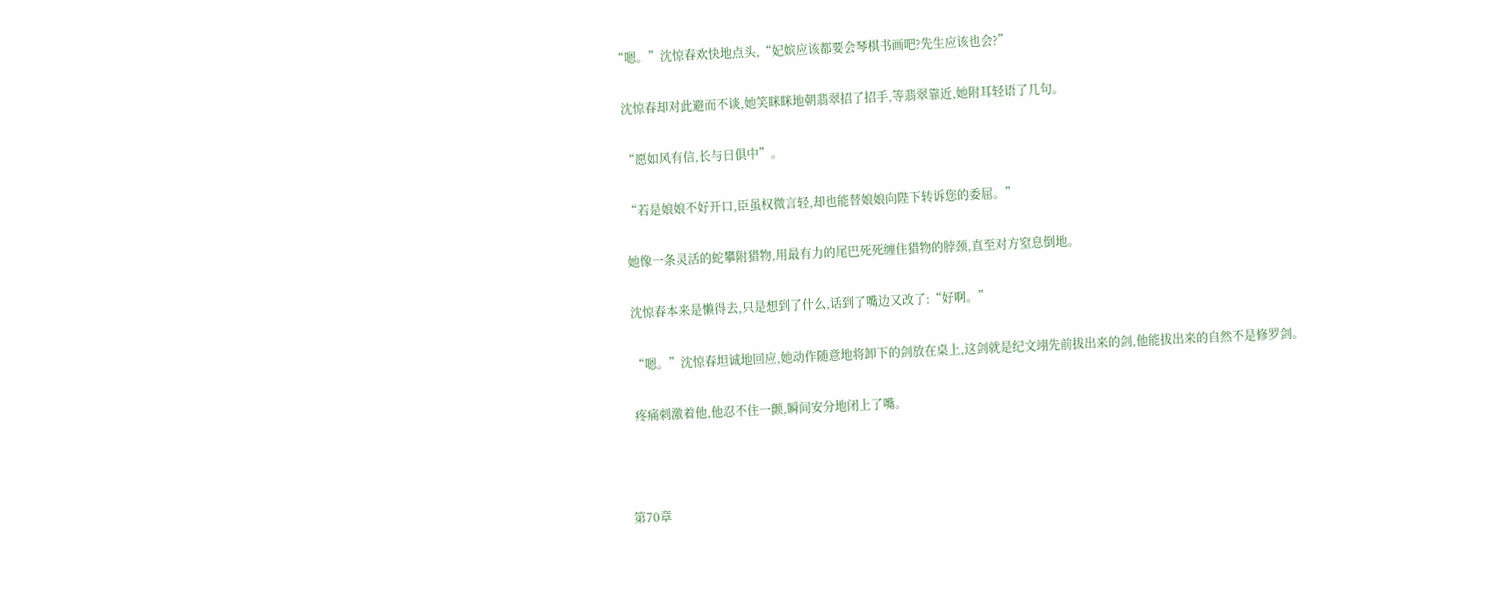“嗯。”沈惊春欢快地点头,“妃嫔应该都要会琴棋书画吧?先生应该也会?”

  沈惊春却对此避而不谈,她笑眯眯地朝翡翠招了招手,等翡翠靠近,她附耳轻语了几句。

  “愿如风有信,长与日俱中”。

  “若是娘娘不好开口,臣虽权微言轻,却也能替娘娘向陛下转诉您的委屈。”

  她像一条灵活的蛇攀附猎物,用最有力的尾巴死死缠住猎物的脖颈,直至对方窒息倒地。

  沈惊春本来是懒得去,只是想到了什么,话到了嘴边又改了:“好啊。”

  “嗯。”沈惊春坦诚地回应,她动作随意地将卸下的剑放在桌上,这剑就是纪文翊先前拔出来的剑,他能拔出来的自然不是修罗剑。

  疼痛刺激着他,他忍不住一颤,瞬间安分地闭上了嘴。



第70章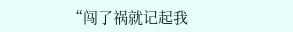“闯了祸就记起我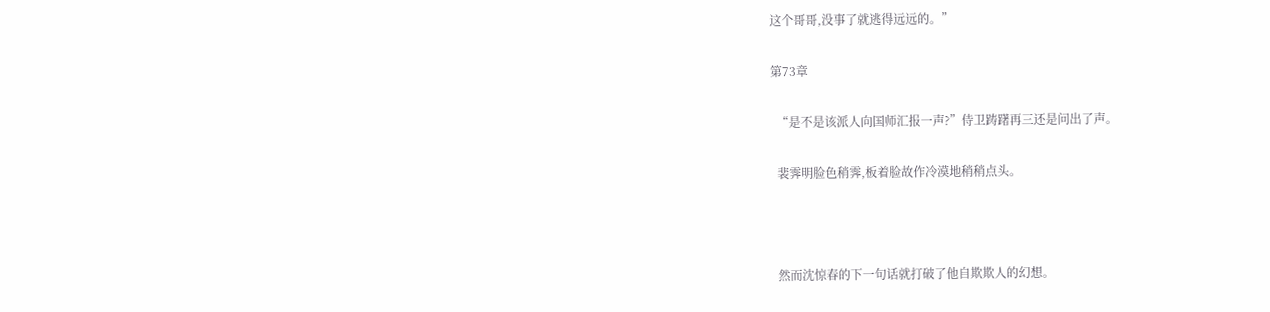这个哥哥,没事了就逃得远远的。”

第73章

  “是不是该派人向国师汇报一声?”侍卫踌躇再三还是问出了声。

  裴霁明脸色稍霁,板着脸故作冷漠地稍稍点头。



  然而沈惊春的下一句话就打破了他自欺欺人的幻想。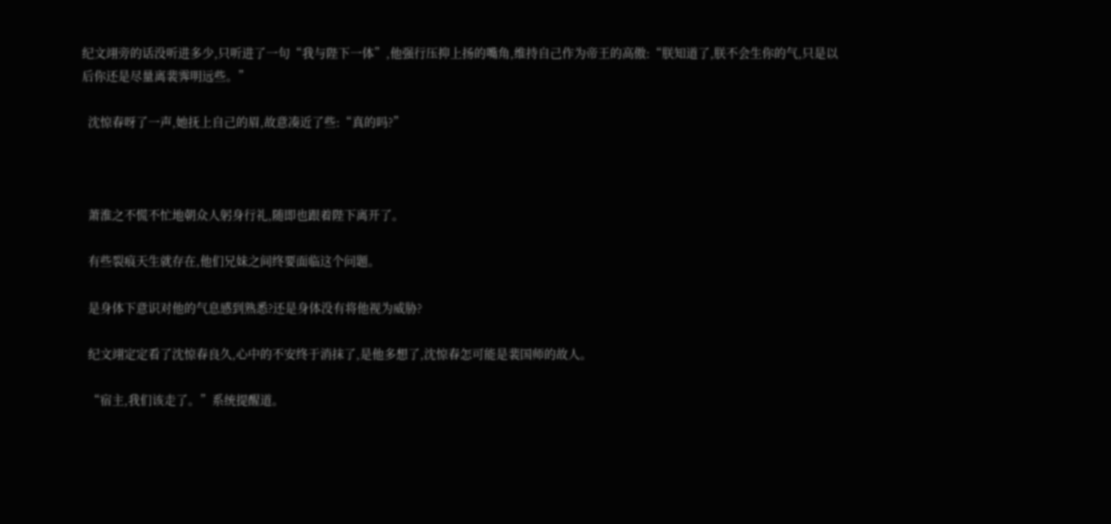纪文翊旁的话没听进多少,只听进了一句“我与陛下一体”,他强行压抑上扬的嘴角,维持自己作为帝王的高傲:“朕知道了,朕不会生你的气,只是以后你还是尽量离裴霁明远些。”

  沈惊春呀了一声,她抚上自己的眉,故意凑近了些:“真的吗?”



  萧淮之不慌不忙地朝众人躬身行礼,随即也跟着陛下离开了。

  有些裂痕天生就存在,他们兄妹之间终要面临这个问题。

  是身体下意识对他的气息感到熟悉?还是身体没有将他视为威胁?

  纪文翊定定看了沈惊春良久,心中的不安终于消抹了,是他多想了,沈惊春怎可能是裴国师的故人。

  “宿主,我们该走了。”系统提醒道。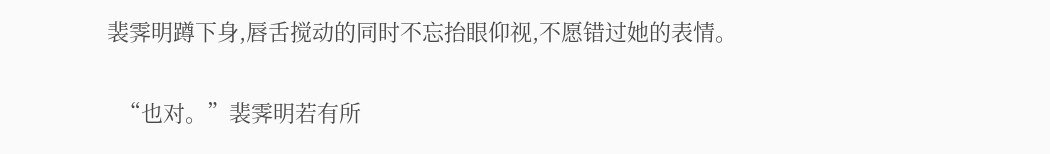裴霁明蹲下身,唇舌搅动的同时不忘抬眼仰视,不愿错过她的表情。

  “也对。”裴霁明若有所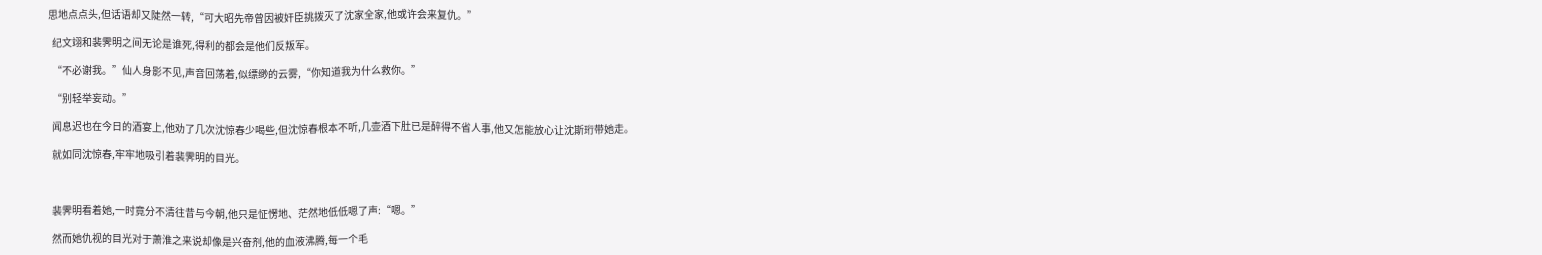思地点点头,但话语却又陡然一转,“可大昭先帝曾因被奸臣挑拨灭了沈家全家,他或许会来复仇。”

  纪文翊和裴霁明之间无论是谁死,得利的都会是他们反叛军。

  “不必谢我。”仙人身影不见,声音回荡着,似缥缈的云雾,“你知道我为什么救你。”

  “别轻举妄动。”

  闻息迟也在今日的酒宴上,他劝了几次沈惊春少喝些,但沈惊春根本不听,几壶酒下肚已是醉得不省人事,他又怎能放心让沈斯珩带她走。

  就如同沈惊春,牢牢地吸引着裴霁明的目光。



  裴霁明看着她,一时竟分不清往昔与今朝,他只是怔愣地、茫然地低低嗯了声:“嗯。”

  然而她仇视的目光对于萧淮之来说却像是兴奋剂,他的血液沸腾,每一个毛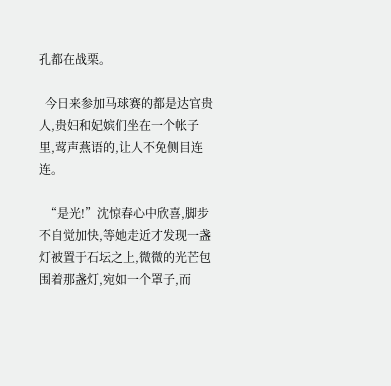孔都在战栗。

  今日来参加马球赛的都是达官贵人,贵妇和妃嫔们坐在一个帐子里,莺声燕语的,让人不免侧目连连。

  “是光!”沈惊春心中欣喜,脚步不自觉加快,等她走近才发现一盏灯被置于石坛之上,微微的光芒包围着那盏灯,宛如一个罩子,而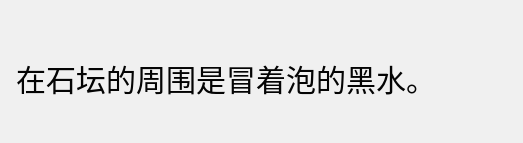在石坛的周围是冒着泡的黑水。